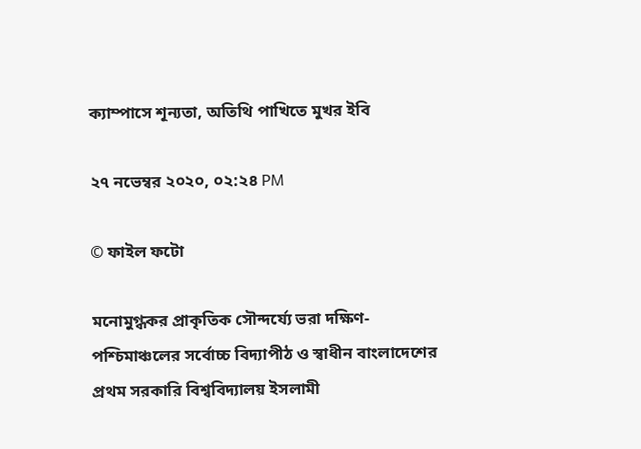ক্যাম্পাসে শূন্যতা, অতিথি পাখিতে মুখর ইবি

২৭ নভেম্বর ২০২০, ০২:২৪ PM

© ফাইল ফটো

মনোমুগ্ধকর প্রাকৃতিক সৌন্দর্য্যে ভরা দক্ষিণ-পশ্চিমাঞ্চলের সর্বোচ্চ বিদ্যাপীঠ ও স্বাধীন বাংলাদেশের প্রথম সরকারি বিশ্ববিদ্যালয় ইসলামী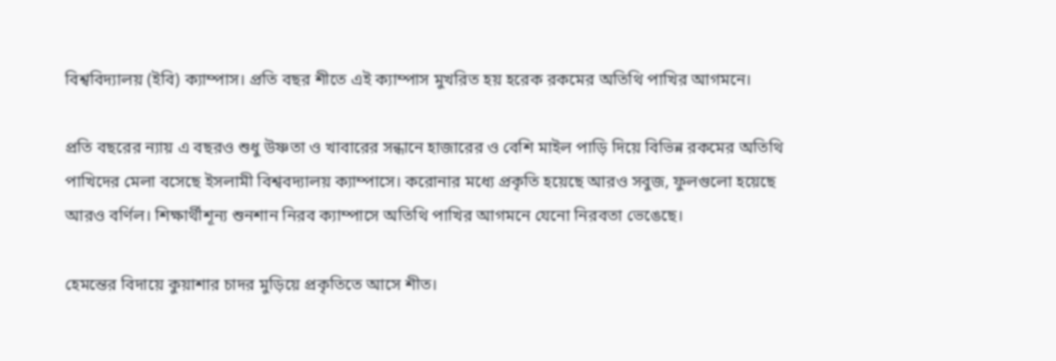বিশ্ববিদ্যালয় (ইবি) ক্যাম্পাস। প্রতি বছর শীতে এই ক্যাম্পাস মুখরিত হয় হরেক রকমের অতিথি পাখির আগমনে।

প্রতি বছরের ন্যায় এ বছরও শুধু উষ্ণতা ও খাবারের সন্ধানে হাজারের ও বেশি মাইল পাড়ি দিয়ে বিভিন্ন রকমের অতিথি পাখিদের মেলা বসেছে ইসলামী বিশ্ববদ্যালয় ক্যাম্পাসে। করোনার মধ্যে প্রকৃতি হয়েছে আরও সবুজ, ফুলগুলো হয়েছে আরও বর্ণিল। শিক্ষার্থীশূন্য শুনশান নিরব ক্যাম্পাসে অতিথি পাখির আগমনে যেনো নিরবতা ভেঙেছে।

হেমন্তের বিদায়ে কুয়াশার চাদর মুড়িয়ে প্রকৃতিতে আসে শীত।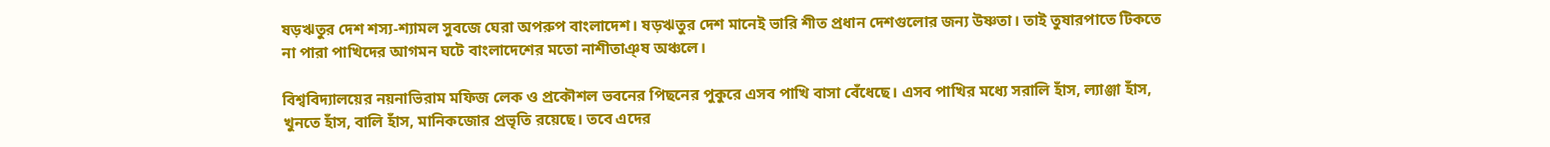ষড়ঋতুর দেশ শস্য-শ্যামল সুবজে ঘেরা অপরুপ বাংলাদেশ। ষড়ঋতুর দেশ মানেই ভারি শীত প্রধান দেশগুলোর জন্য উষ্ণতা। তাই তুষারপাতে টিকতে না পারা পাখিদের আগমন ঘটে বাংলাদেশের মতো নাশীতাঞ্ষ অঞ্চলে।

বিশ্ববিদ্যালয়ের নয়নাভিরাম মফিজ লেক ও প্রকৌশল ভবনের পিছনের পুকুরে এসব পাখি বাসা বেঁধেছে। এসব পাখির মধ্যে সরালি হাঁস, ল্যাঞ্জা হাঁস, খুনতে হাঁস, বালি হাঁস, মানিকজোর প্রভৃতি রয়েছে। তবে এদের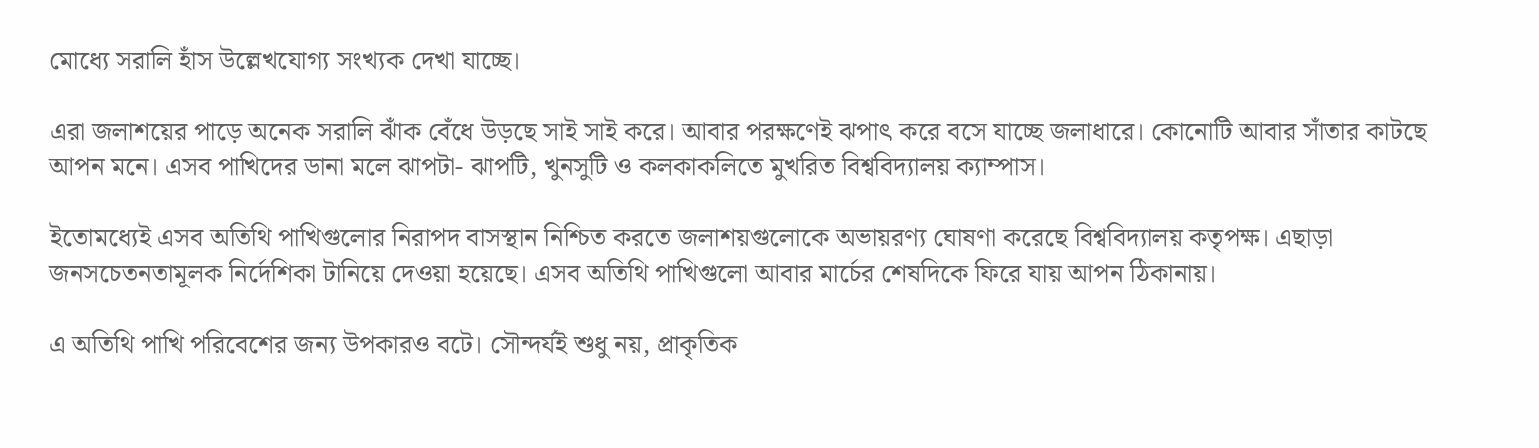মোধ্যে সরালি হাঁস উল্লেখযোগ্য সংখ্যক দেখা যাচ্ছে।

এরা জলাশয়ের পাড়ে অনেক সরালি ঝাঁক বেঁধে উড়ছে সাই সাই করে। আবার পরক্ষণেই ঝপাৎ করে বসে যাচ্ছে জলাধারে। কোনোটি আবার সাঁতার কাটছে আপন মনে। এসব পাখিদের ডানা মলে ঝাপটা- ঝাপটি, খুনসুটি ও কলকাকলিতে মুখরিত বিশ্ববিদ্যালয় ক্যাম্পাস।

ইতোমধ্যেই এসব অতিথি পাখিগুলোর নিরাপদ বাসস্থান নিশ্চিত করতে জলাশয়গুলোকে অভায়রণ্য ঘোষণা করেছে বিশ্ববিদ্যালয় কতৃপক্ষ। এছাড়া জনসচেতনতামূলক নির্দেশিকা টানিয়ে দেওয়া হয়েছে। এসব অতিথি পাখিগুলো আবার মার্চের শেষদিকে ফিরে যায় আপন ঠিকানায়।

এ অতিথি পাখি পরিবেশের জন্য উপকারও বটে। সৌন্দর্যই শুধু নয়, প্রাকৃতিক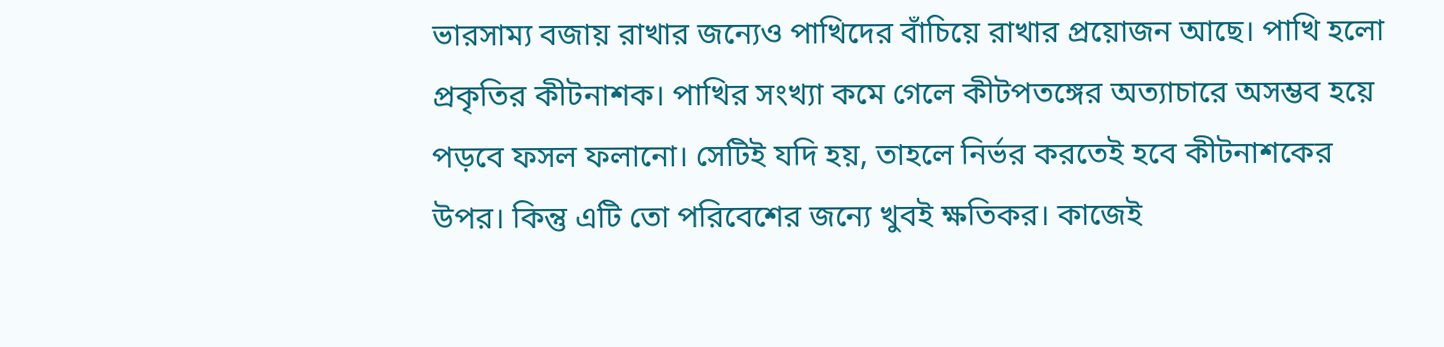ভারসাম্য বজায় রাখার জন্যেও পাখিদের বাঁচিয়ে রাখার প্রয়োজন আছে। পাখি হলো প্রকৃতির কীটনাশক। পাখির সংখ্যা কমে গেলে কীটপতঙ্গের অত্যাচারে অসম্ভব হয়ে পড়বে ফসল ফলানো। সেটিই যদি হয়, তাহলে নির্ভর করতেই হবে কীটনাশকের উপর। কিন্তু এটি তো পরিবেশের জন্যে খুবই ক্ষতিকর। কাজেই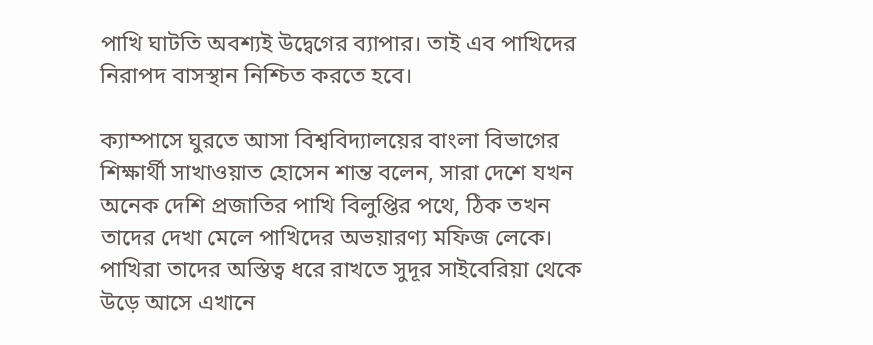পাখি ঘাটতি অবশ্যই উদ্বেগের ব্যাপার। তাই এব পাখিদের নিরাপদ বাসস্থান নিশ্চিত করতে হবে।

ক্যাম্পাসে ঘুরতে আসা বিশ্ববিদ্যালয়ের বাংলা বিভাগের শিক্ষার্থী সাখাওয়াত হোসেন শান্ত বলেন, সারা দেশে যখন অনেক দেশি প্রজাতির পাখি বিলুপ্তির পথে, ঠিক তখন তাদের দেখা মেলে পাখিদের অভয়ারণ্য মফিজ লেকে। পাখিরা তাদের অস্তিত্ব ধরে রাখতে সুদূর সাইবেরিয়া থেকে উড়ে আসে এখানে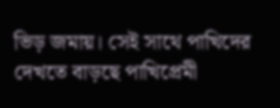ভিড় জমায়। সেই সাথে পাখিদের দেখতে বাড়ছে পাখিপ্রেমী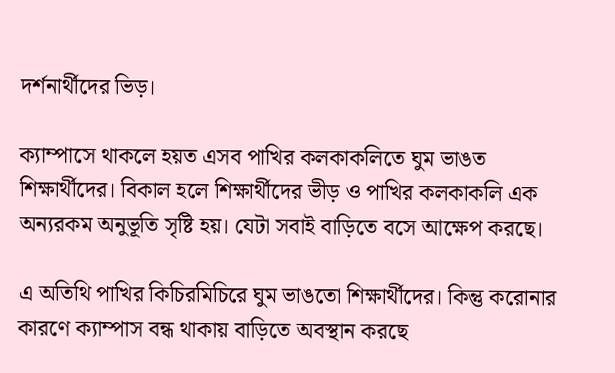দর্শনার্থীদের ভিড়।

ক্যাম্পাসে থাকলে হয়ত এসব পাখির কলকাকলিতে ঘুম ভাঙত শিক্ষার্থীদের। বিকাল হলে শিক্ষার্থীদের ভীড় ও পাখির কলকাকলি এক অন্যরকম অনুভূতি সৃষ্টি হয়। যেটা সবাই বাড়িতে বসে আক্ষেপ করছে।

এ অতিথি পাখির কিচিরমিচিরে ঘুম ভাঙতো শিক্ষার্থীদের। কিন্তু করোনার কারণে ক্যাম্পাস বন্ধ থাকায় বাড়িতে অবস্থান করছে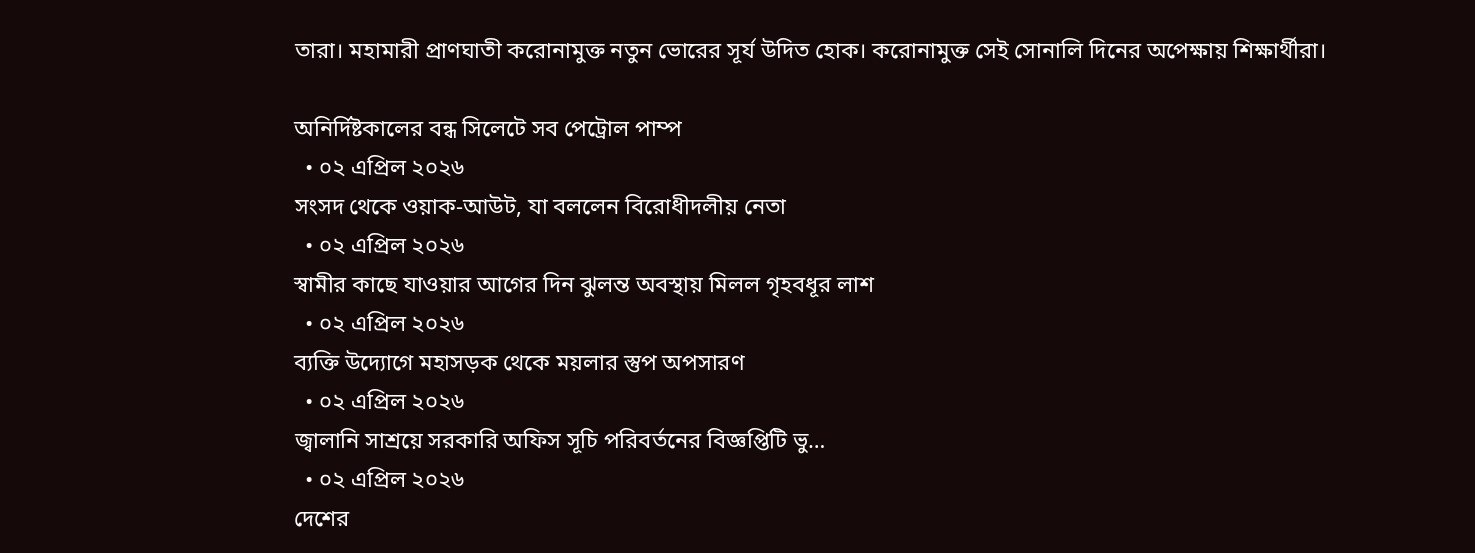তারা। মহামারী প্রাণঘাতী করোনামুক্ত নতুন ভোরের সূর্য উদিত হোক। করোনামুক্ত সেই সোনালি দিনের অপেক্ষায় শিক্ষার্থীরা।

অনির্দিষ্টকালের বন্ধ সিলেটে সব পেট্রোল পাম্প
  • ০২ এপ্রিল ২০২৬
সংসদ থেকে ওয়াক-আউট, যা বললেন বিরোধীদলীয় নেতা
  • ০২ এপ্রিল ২০২৬
স্বামীর কাছে যাওয়ার আগের দিন ঝুলন্ত অবস্থায় মিলল গৃহবধূর লাশ
  • ০২ এপ্রিল ২০২৬
ব্যক্তি উদ্যোগে মহাসড়ক থেকে ময়লার স্তুপ অপসারণ
  • ০২ এপ্রিল ২০২৬
জ্বালানি সাশ্রয়ে সরকারি অফিস সূচি পরিবর্তনের বিজ্ঞপ্তিটি ভু…
  • ০২ এপ্রিল ২০২৬
দেশের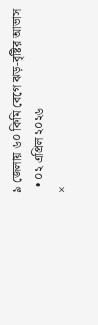৯ জেলায় ৬০ কিমি বেগে ঝড়-বৃষ্টির আভাস
  • ০২ এপ্রিল ২০২৬
×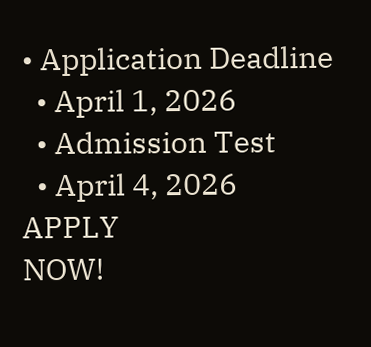• Application Deadline
  • April 1, 2026
  • Admission Test
  • April 4, 2026
APPLY
NOW!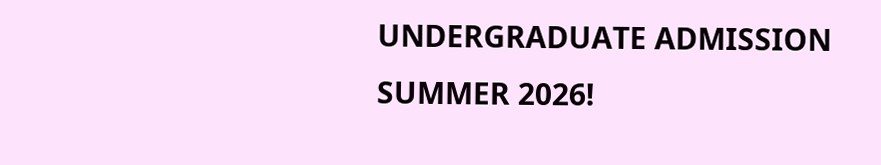UNDERGRADUATE ADMISSION
SUMMER 2026!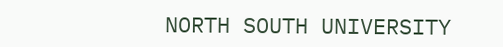NORTH SOUTH UNIVERSITY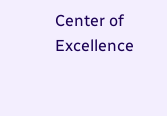Center of Excellence